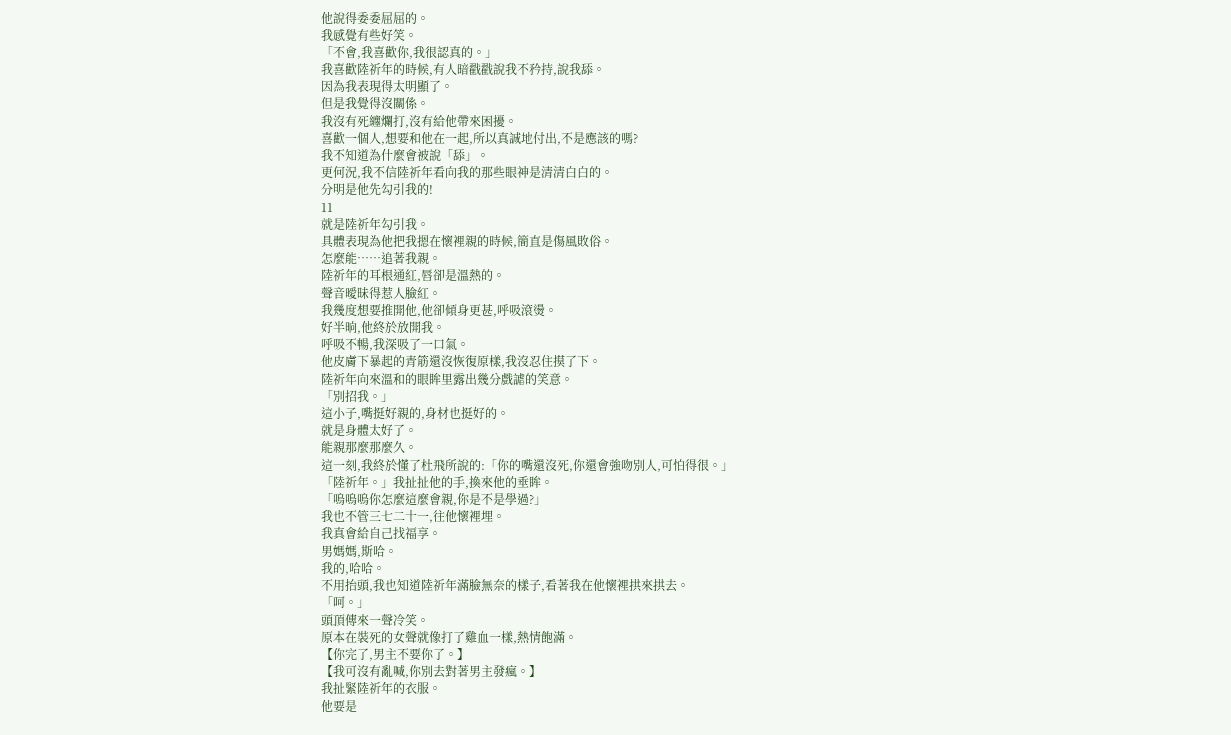他說得委委屈屈的。
我感覺有些好笑。
「不會,我喜歡你,我很認真的。」
我喜歡陸祈年的時候,有人暗戳戳說我不矜持,說我舔。
因為我表現得太明顯了。
但是我覺得沒關係。
我沒有死纏爛打,沒有給他帶來困擾。
喜歡一個人,想要和他在一起,所以真誠地付出,不是應該的嗎?
我不知道為什麼會被說「舔」。
更何況,我不信陸祈年看向我的那些眼神是清清白白的。
分明是他先勾引我的!
11
就是陸祈年勾引我。
具體表現為他把我摁在懷裡親的時候,簡直是傷風敗俗。
怎麼能……追著我親。
陸祈年的耳根通紅,唇卻是溫熱的。
聲音曖昧得惹人臉紅。
我幾度想要推開他,他卻傾身更甚,呼吸滾燙。
好半晌,他終於放開我。
呼吸不暢,我深吸了一口氣。
他皮膚下暴起的青筋還沒恢復原樣,我沒忍住摸了下。
陸祈年向來溫和的眼眸里露出幾分戲謔的笑意。
「別招我。」
這小子,嘴挺好親的,身材也挺好的。
就是身體太好了。
能親那麼那麼久。
這一刻,我終於懂了杜飛所說的:「你的嘴還沒死,你還會強吻別人,可怕得很。」
「陸祈年。」我扯扯他的手,換來他的垂眸。
「嗚嗚嗚你怎麼這麼會親,你是不是學過?」
我也不管三七二十一,往他懷裡埋。
我真會給自己找福享。
男媽媽,斯哈。
我的,哈哈。
不用抬頭,我也知道陸祈年滿臉無奈的樣子,看著我在他懷裡拱來拱去。
「呵。」
頭頂傳來一聲冷笑。
原本在裝死的女聲就像打了雞血一樣,熱情飽滿。
【你完了,男主不要你了。】
【我可沒有亂喊,你別去對著男主發瘋。】
我扯緊陸祈年的衣服。
他要是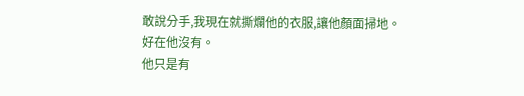敢說分手,我現在就撕爛他的衣服,讓他顏面掃地。
好在他沒有。
他只是有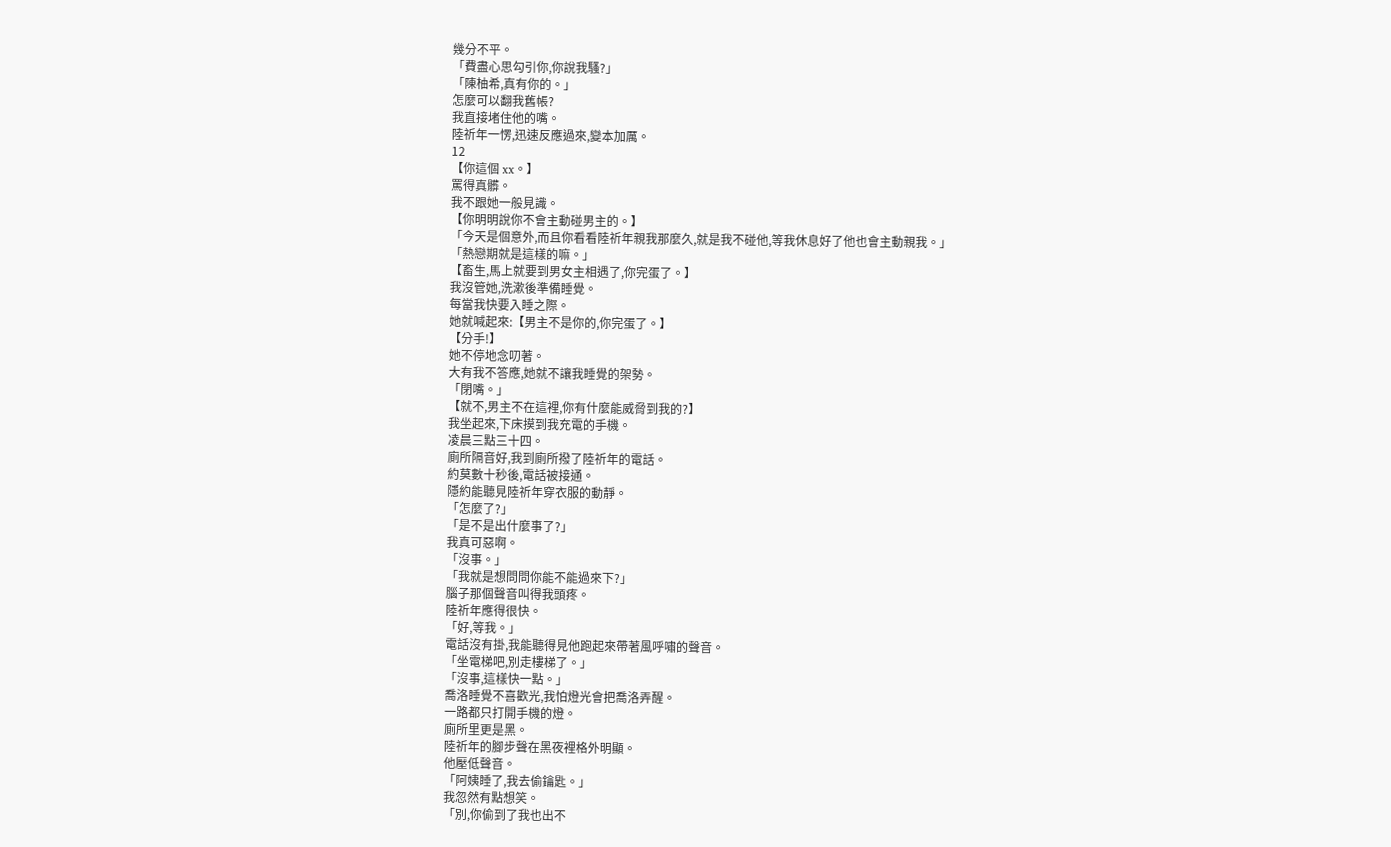幾分不平。
「費盡心思勾引你,你說我騷?」
「陳柚希,真有你的。」
怎麼可以翻我舊帳?
我直接堵住他的嘴。
陸祈年一愣,迅速反應過來,變本加厲。
12
【你這個 xx。】
罵得真髒。
我不跟她一般見識。
【你明明說你不會主動碰男主的。】
「今天是個意外,而且你看看陸祈年親我那麼久,就是我不碰他,等我休息好了他也會主動親我。」
「熱戀期就是這樣的嘛。」
【畜生,馬上就要到男女主相遇了,你完蛋了。】
我沒管她,洗漱後準備睡覺。
每當我快要入睡之際。
她就喊起來:【男主不是你的,你完蛋了。】
【分手!】
她不停地念叨著。
大有我不答應,她就不讓我睡覺的架勢。
「閉嘴。」
【就不,男主不在這裡,你有什麼能威脅到我的?】
我坐起來,下床摸到我充電的手機。
凌晨三點三十四。
廁所隔音好,我到廁所撥了陸祈年的電話。
約莫數十秒後,電話被接通。
隱約能聽見陸祈年穿衣服的動靜。
「怎麼了?」
「是不是出什麼事了?」
我真可惡啊。
「沒事。」
「我就是想問問你能不能過來下?」
腦子那個聲音叫得我頭疼。
陸祈年應得很快。
「好,等我。」
電話沒有掛,我能聽得見他跑起來帶著風呼嘯的聲音。
「坐電梯吧,別走樓梯了。」
「沒事,這樣快一點。」
喬洛睡覺不喜歡光,我怕燈光會把喬洛弄醒。
一路都只打開手機的燈。
廁所里更是黑。
陸祈年的腳步聲在黑夜裡格外明顯。
他壓低聲音。
「阿姨睡了,我去偷鑰匙。」
我忽然有點想笑。
「別,你偷到了我也出不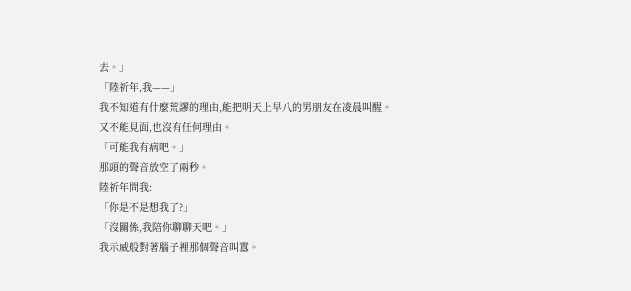去。」
「陸祈年,我——」
我不知道有什麼荒謬的理由,能把明天上早八的男朋友在凌晨叫醒。
又不能見面,也沒有任何理由。
「可能我有病吧。」
那頭的聲音放空了兩秒。
陸祈年問我:
「你是不是想我了?」
「沒關係,我陪你聊聊天吧。」
我示威般對著腦子裡那個聲音叫囂。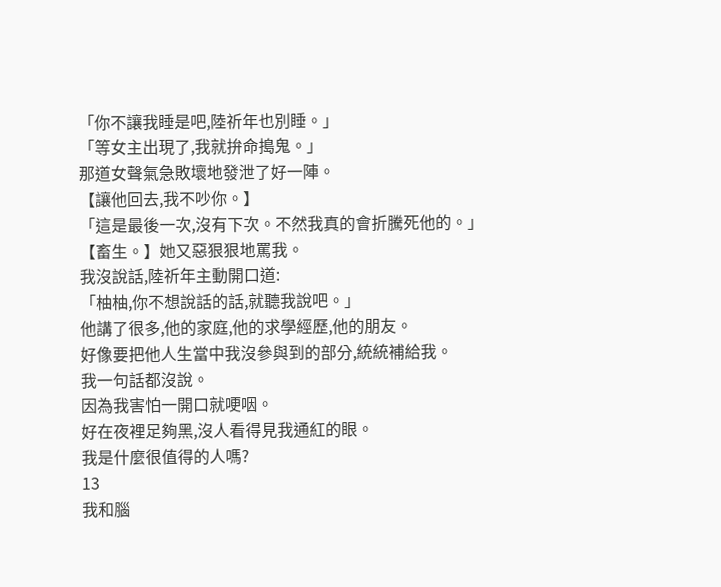「你不讓我睡是吧,陸祈年也別睡。」
「等女主出現了,我就拚命搗鬼。」
那道女聲氣急敗壞地發泄了好一陣。
【讓他回去,我不吵你。】
「這是最後一次,沒有下次。不然我真的會折騰死他的。」
【畜生。】她又惡狠狠地罵我。
我沒說話,陸祈年主動開口道:
「柚柚,你不想說話的話,就聽我說吧。」
他講了很多,他的家庭,他的求學經歷,他的朋友。
好像要把他人生當中我沒參與到的部分,統統補給我。
我一句話都沒說。
因為我害怕一開口就哽咽。
好在夜裡足夠黑,沒人看得見我通紅的眼。
我是什麼很值得的人嗎?
13
我和腦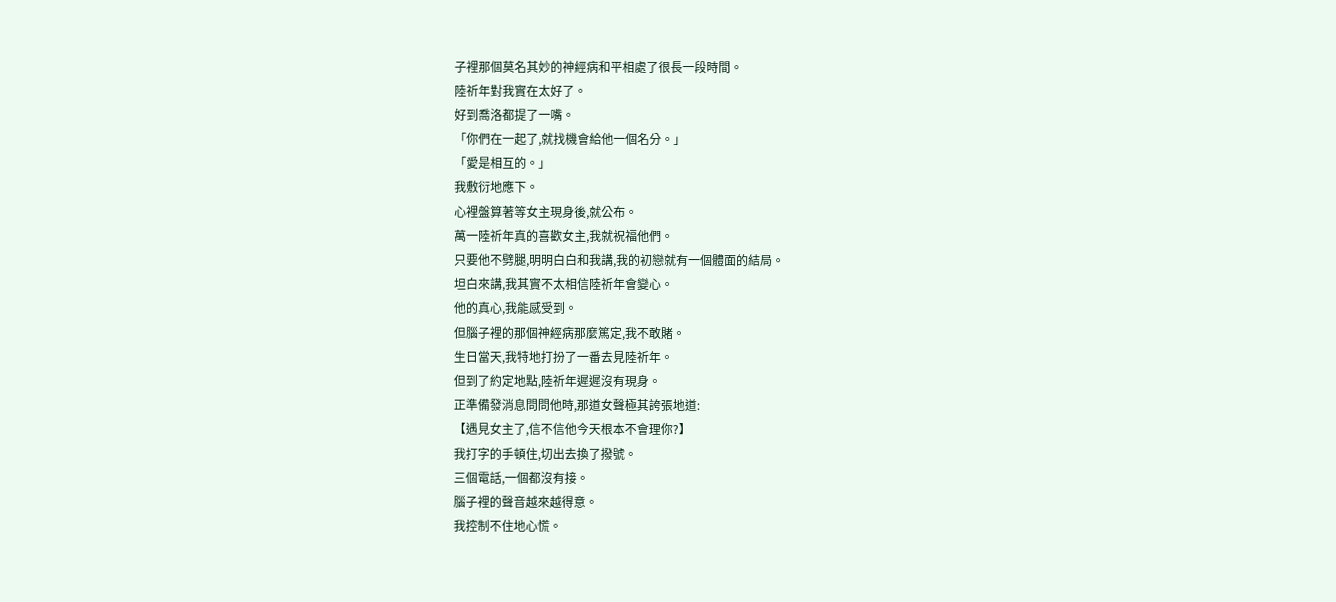子裡那個莫名其妙的神經病和平相處了很長一段時間。
陸祈年對我實在太好了。
好到喬洛都提了一嘴。
「你們在一起了,就找機會給他一個名分。」
「愛是相互的。」
我敷衍地應下。
心裡盤算著等女主現身後,就公布。
萬一陸祈年真的喜歡女主,我就祝福他們。
只要他不劈腿,明明白白和我講,我的初戀就有一個體面的結局。
坦白來講,我其實不太相信陸祈年會變心。
他的真心,我能感受到。
但腦子裡的那個神經病那麼篤定,我不敢賭。
生日當天,我特地打扮了一番去見陸祈年。
但到了約定地點,陸祈年遲遲沒有現身。
正準備發消息問問他時,那道女聲極其誇張地道:
【遇見女主了,信不信他今天根本不會理你?】
我打字的手頓住,切出去換了撥號。
三個電話,一個都沒有接。
腦子裡的聲音越來越得意。
我控制不住地心慌。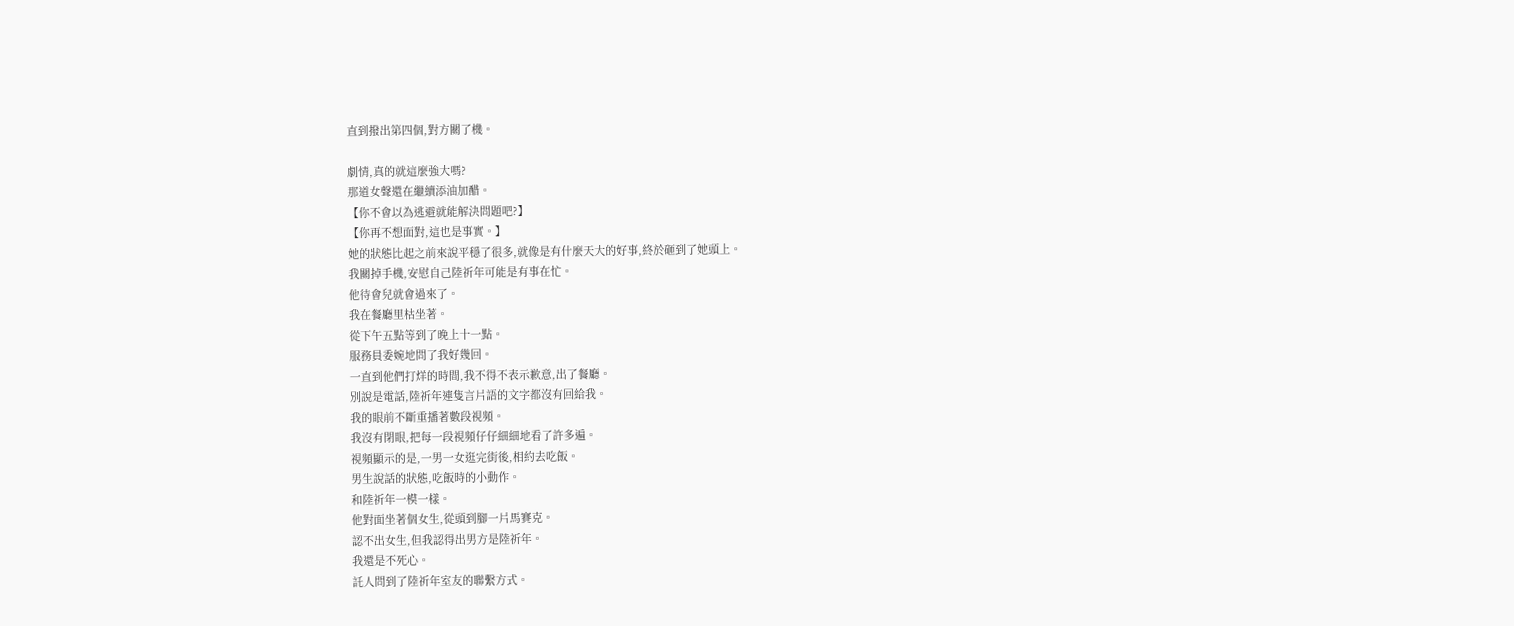直到撥出第四個,對方關了機。

劇情,真的就這麼強大嗎?
那道女聲還在繼續添油加醋。
【你不會以為逃避就能解決問題吧?】
【你再不想面對,這也是事實。】
她的狀態比起之前來說平穩了很多,就像是有什麼天大的好事,終於砸到了她頭上。
我關掉手機,安慰自己陸祈年可能是有事在忙。
他待會兒就會過來了。
我在餐廳里枯坐著。
從下午五點等到了晚上十一點。
服務員委婉地問了我好幾回。
一直到他們打烊的時間,我不得不表示歉意,出了餐廳。
別說是電話,陸祈年連隻言片語的文字都沒有回給我。
我的眼前不斷重播著數段視頻。
我沒有閉眼,把每一段視頻仔仔細細地看了許多遍。
視頻顯示的是,一男一女逛完街後,相約去吃飯。
男生說話的狀態,吃飯時的小動作。
和陸祈年一模一樣。
他對面坐著個女生,從頭到腳一片馬賽克。
認不出女生,但我認得出男方是陸祈年。
我還是不死心。
託人問到了陸祈年室友的聯繫方式。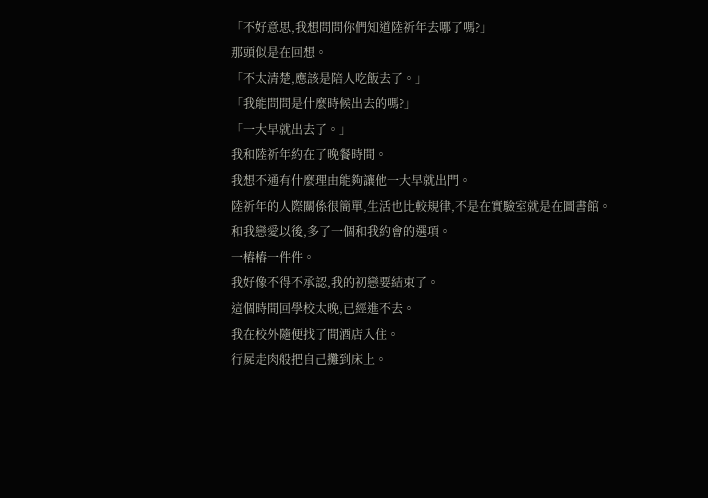「不好意思,我想問問你們知道陸祈年去哪了嗎?」
那頭似是在回想。
「不太清楚,應該是陪人吃飯去了。」
「我能問問是什麼時候出去的嗎?」
「一大早就出去了。」
我和陸祈年約在了晚餐時間。
我想不通有什麼理由能夠讓他一大早就出門。
陸祈年的人際關係很簡單,生活也比較規律,不是在實驗室就是在圖書館。
和我戀愛以後,多了一個和我約會的選項。
一樁樁一件件。
我好像不得不承認,我的初戀要結束了。
這個時間回學校太晚,已經進不去。
我在校外隨便找了間酒店入住。
行屍走肉般把自己攤到床上。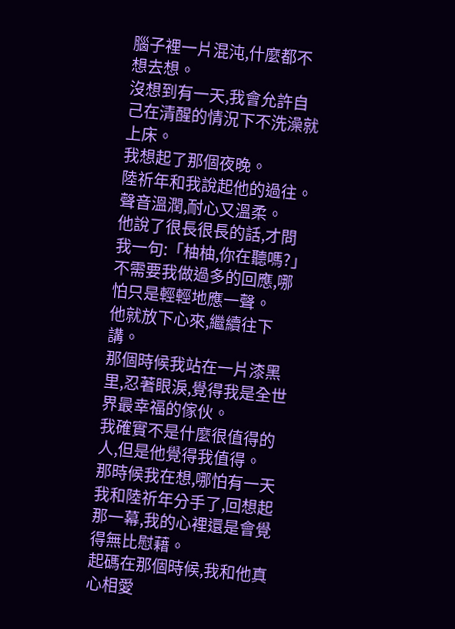腦子裡一片混沌,什麼都不想去想。
沒想到有一天,我會允許自己在清醒的情況下不洗澡就上床。
我想起了那個夜晚。
陸祈年和我說起他的過往。
聲音溫潤,耐心又溫柔。
他說了很長很長的話,才問我一句:「柚柚,你在聽嗎?」
不需要我做過多的回應,哪怕只是輕輕地應一聲。
他就放下心來,繼續往下講。
那個時候我站在一片漆黑里,忍著眼淚,覺得我是全世界最幸福的傢伙。
我確實不是什麼很值得的人,但是他覺得我值得。
那時候我在想,哪怕有一天我和陸祈年分手了,回想起那一幕,我的心裡還是會覺得無比慰藉。
起碼在那個時候,我和他真心相愛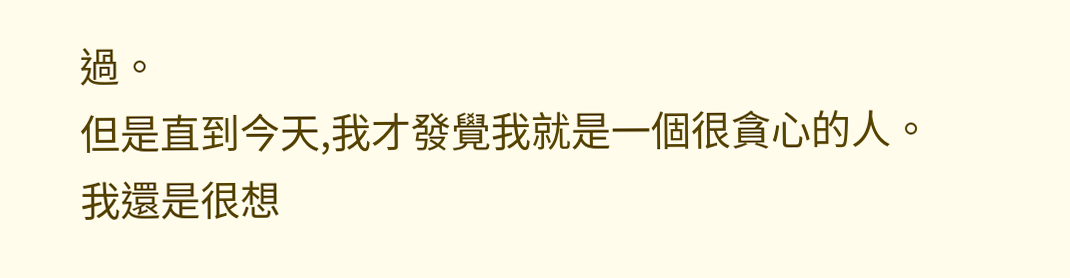過。
但是直到今天,我才發覺我就是一個很貪心的人。
我還是很想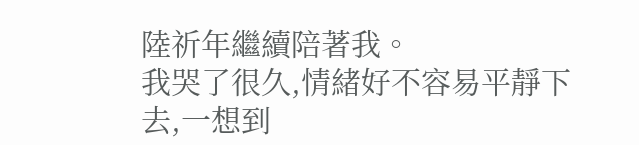陸祈年繼續陪著我。
我哭了很久,情緒好不容易平靜下去,一想到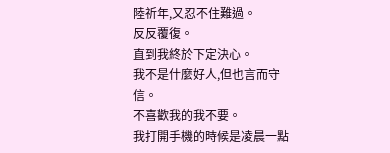陸祈年,又忍不住難過。
反反覆復。
直到我終於下定決心。
我不是什麼好人,但也言而守信。
不喜歡我的我不要。
我打開手機的時候是凌晨一點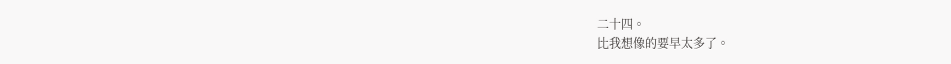二十四。
比我想像的要早太多了。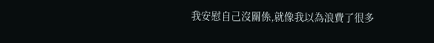我安慰自己沒關係,就像我以為浪費了很多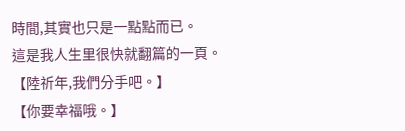時間,其實也只是一點點而已。
這是我人生里很快就翻篇的一頁。
【陸祈年,我們分手吧。】
【你要幸福哦。】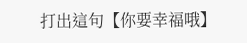打出這句【你要幸福哦】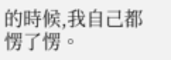的時候,我自己都愣了愣。